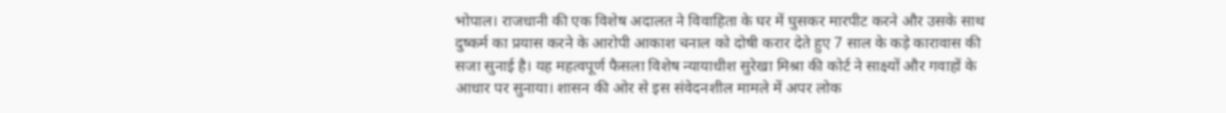भोपाल। राजधानी की एक विशेष अदालत ने विवाहिता के घर में घुसकर मारपीट करने और उसके साथ दुष्कर्म का प्रयास करने के आरोपी आकाश चनाल को दोषी करार देते हुए 7 साल के कड़े कारावास की सजा सुनाई है। यह महत्वपूर्ण फैसला विशेष न्यायाधीश सुरेखा मिश्रा की कोर्ट ने साक्ष्यों और गवाहों के आधार पर सुनाया। शासन की ओर से इस संवेदनशील मामले में अपर लोक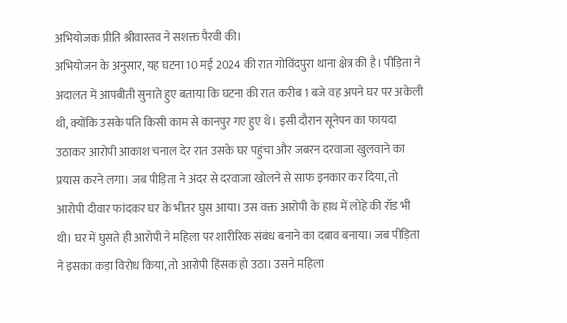अभियोजक प्रीति श्रीवास्तव ने सशक्त पैरवी की।
अभियोजन के अनुसार, यह घटना 10 मई 2024 की रात गोविंदपुरा थाना क्षेत्र की है। पीड़िता ने अदालत में आपबीती सुनाते हुए बताया कि घटना की रात करीब 1 बजे वह अपने घर पर अकेली थी, क्योंकि उसके पति किसी काम से कानपुर गए हुए थे। इसी दौरान सूनेपन का फायदा उठाकर आरोपी आकाश चनाल देर रात उसके घर पहुंचा और जबरन दरवाजा खुलवाने का प्रयास करने लगा। जब पीड़िता ने अंदर से दरवाजा खोलने से साफ इनकार कर दिया, तो आरोपी दीवार फांदकर घर के भीतर घुस आया। उस वक्त आरोपी के हाथ में लोहे की रॉड भी थी। घर में घुसते ही आरोपी ने महिला पर शारीरिक संबंध बनाने का दबाव बनाया। जब पीड़िता ने इसका कड़ा विरोध किया, तो आरोपी हिंसक हो उठा। उसने महिला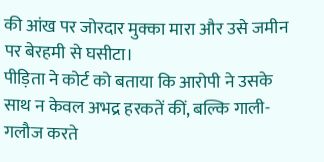की आंख पर जोरदार मुक्का मारा और उसे जमीन पर बेरहमी से घसीटा।
पीड़िता ने कोर्ट को बताया कि आरोपी ने उसके साथ न केवल अभद्र हरकतें कीं, बल्कि गाली-गलौज करते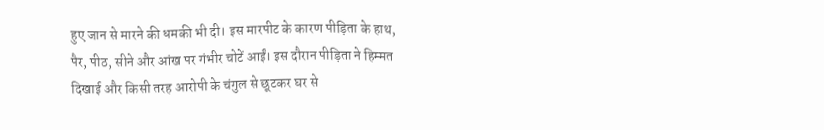हुए जान से मारने की धमकी भी दी। इस मारपीट के कारण पीड़िता के हाथ, पैर, पीठ, सीने और आंख पर गंभीर चोटें आईं। इस दौरान पीड़िता ने हिम्मत दिखाई और किसी तरह आरोपी के चंगुल से छूटकर घर से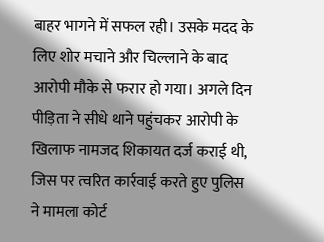बाहर भागने में सफल रही। उसके मदद के लिए शोर मचाने और चिल्लाने के बाद आरोपी मौके से फरार हो गया। अगले दिन पीड़िता ने सीधे थाने पहुंचकर आरोपी के खिलाफ नामजद शिकायत दर्ज कराई थी, जिस पर त्वरित कार्रवाई करते हुए पुलिस ने मामला कोर्ट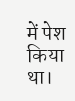में पेश किया था।